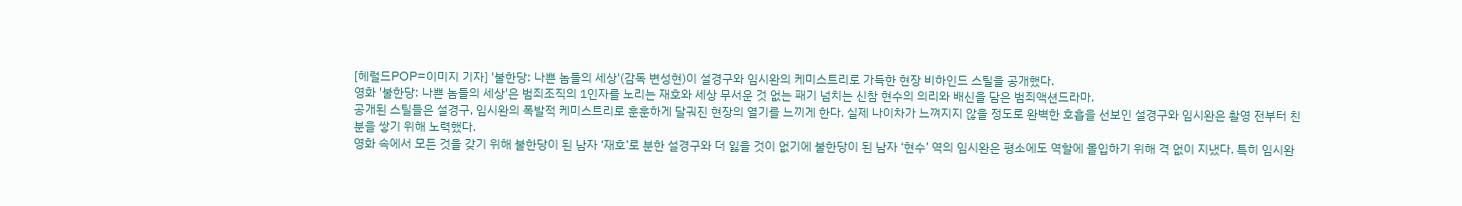[헤럴드POP=이미지 기자] '불한당: 나쁜 놈들의 세상'(감독 변성현)이 설경구와 임시완의 케미스트리로 가득한 현장 비하인드 스틸을 공개했다.
영화 '불한당: 나쁜 놈들의 세상'은 범죄조직의 1인자를 노리는 재호와 세상 무서운 것 없는 패기 넘치는 신참 현수의 의리와 배신을 담은 범죄액션드라마.
공개된 스틸들은 설경구, 임시완의 폭발적 케미스트리로 훈훈하게 달궈진 현장의 열기를 느끼게 한다. 실제 나이차가 느껴지지 않을 정도로 완벽한 호흡을 선보인 설경구와 임시완은 촬영 전부터 친분을 쌓기 위해 노력했다.
영화 속에서 모든 것을 갖기 위해 불한당이 된 남자 ‘재호’로 분한 설경구와 더 잃을 것이 없기에 불한당이 된 남자 ‘현수’ 역의 임시완은 평소에도 역할에 몰입하기 위해 격 없이 지냈다. 특히 임시완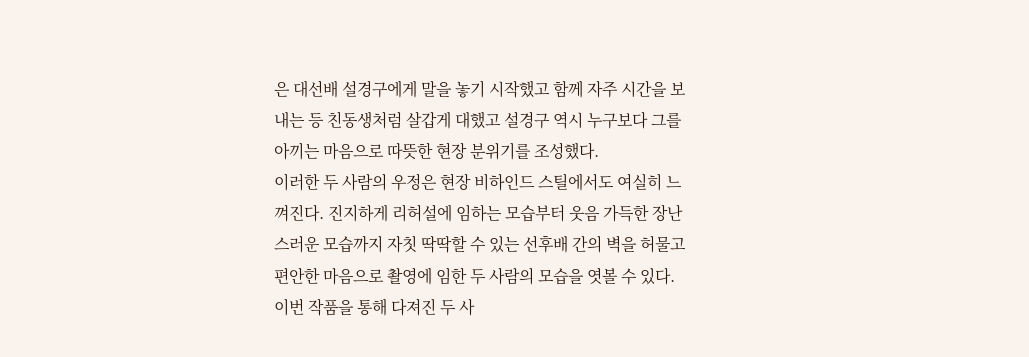은 대선배 설경구에게 말을 놓기 시작했고 함께 자주 시간을 보내는 등 친동생처럼 살갑게 대했고 설경구 역시 누구보다 그를 아끼는 마음으로 따뜻한 현장 분위기를 조성했다.
이러한 두 사람의 우정은 현장 비하인드 스틸에서도 여실히 느껴진다. 진지하게 리허설에 임하는 모습부터 웃음 가득한 장난스러운 모습까지 자칫 딱딱할 수 있는 선후배 간의 벽을 허물고 편안한 마음으로 촬영에 임한 두 사람의 모습을 엿볼 수 있다.
이번 작품을 통해 다져진 두 사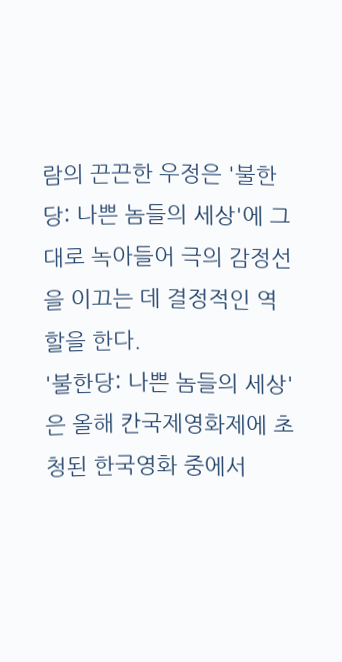람의 끈끈한 우정은 '불한당: 나쁜 놈들의 세상'에 그대로 녹아들어 극의 감정선을 이끄는 데 결정적인 역할을 한다.
'불한당: 나쁜 놈들의 세상'은 올해 칸국제영화제에 초청된 한국영화 중에서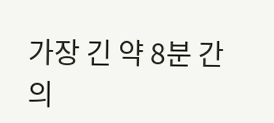가장 긴 약 8분 간의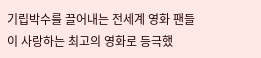기립박수를 끌어내는 전세계 영화 팬들이 사랑하는 최고의 영화로 등극했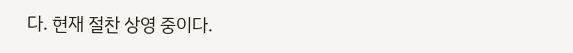다. 현재 절찬 상영 중이다.